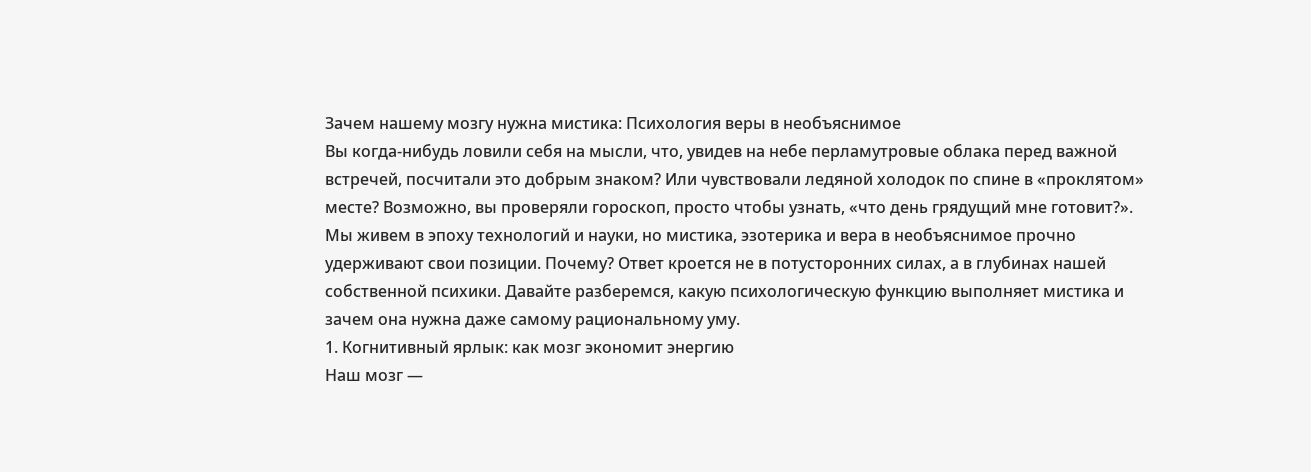Зачем нашему мозгу нужна мистика: Психология веры в необъяснимое
Вы когда-нибудь ловили себя на мысли, что, увидев на небе перламутровые облака перед важной встречей, посчитали это добрым знаком? Или чувствовали ледяной холодок по спине в «проклятом» месте? Возможно, вы проверяли гороскоп, просто чтобы узнать, «что день грядущий мне готовит?».
Мы живем в эпоху технологий и науки, но мистика, эзотерика и вера в необъяснимое прочно удерживают свои позиции. Почему? Ответ кроется не в потусторонних силах, а в глубинах нашей собственной психики. Давайте разберемся, какую психологическую функцию выполняет мистика и зачем она нужна даже самому рациональному уму.
1. Когнитивный ярлык: как мозг экономит энергию
Наш мозг —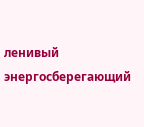ленивый энергосберегающий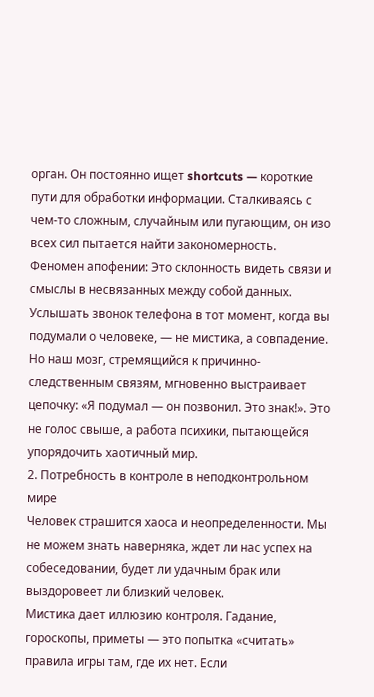орган. Он постоянно ищет shortcuts — короткие пути для обработки информации. Сталкиваясь с чем-то сложным, случайным или пугающим, он изо всех сил пытается найти закономерность.
Феномен апофении: Это склонность видеть связи и смыслы в несвязанных между собой данных. Услышать звонок телефона в тот момент, когда вы подумали о человеке, — не мистика, а совпадение. Но наш мозг, стремящийся к причинно-следственным связям, мгновенно выстраивает цепочку: «Я подумал — он позвонил. Это знак!». Это не голос свыше, а работа психики, пытающейся упорядочить хаотичный мир.
2. Потребность в контроле в неподконтрольном мире
Человек страшится хаоса и неопределенности. Мы не можем знать наверняка, ждет ли нас успех на собеседовании, будет ли удачным брак или выздоровеет ли близкий человек.
Мистика дает иллюзию контроля. Гадание, гороскопы, приметы — это попытка «считать» правила игры там, где их нет. Если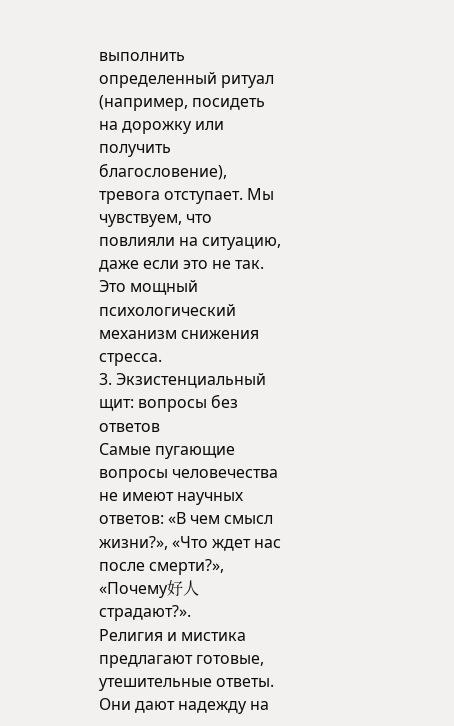выполнить определенный ритуал (например, посидеть на дорожку или получить благословение), тревога отступает. Мы чувствуем, что повлияли на ситуацию, даже если это не так. Это мощный психологический механизм снижения стресса.
3. Экзистенциальный щит: вопросы без ответов
Самые пугающие вопросы человечества не имеют научных ответов: «В чем смысл жизни?», «Что ждет нас после смерти?», «Почему好人 страдают?».
Религия и мистика предлагают готовые, утешительные ответы. Они дают надежду на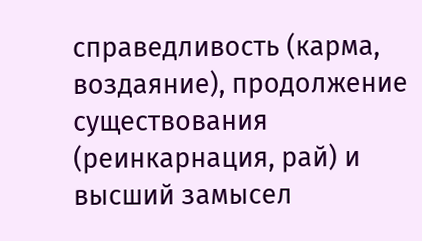справедливость (карма, воздаяние), продолжение существования (реинкарнация, рай) и высший замысел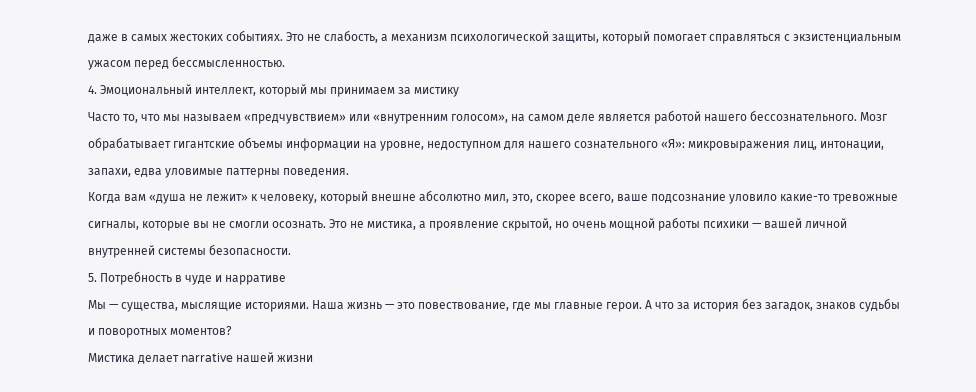даже в самых жестоких событиях. Это не слабость, а механизм психологической защиты, который помогает справляться с экзистенциальным ужасом перед бессмысленностью.
4. Эмоциональный интеллект, который мы принимаем за мистику
Часто то, что мы называем «предчувствием» или «внутренним голосом», на самом деле является работой нашего бессознательного. Мозг обрабатывает гигантские объемы информации на уровне, недоступном для нашего сознательного «Я»: микровыражения лиц, интонации, запахи, едва уловимые паттерны поведения.
Когда вам «душа не лежит» к человеку, который внешне абсолютно мил, это, скорее всего, ваше подсознание уловило какие-то тревожные сигналы, которые вы не смогли осознать. Это не мистика, а проявление скрытой, но очень мощной работы психики — вашей личной внутренней системы безопасности.
5. Потребность в чуде и нарративе
Мы — существа, мыслящие историями. Наша жизнь — это повествование, где мы главные герои. А что за история без загадок, знаков судьбы и поворотных моментов?
Мистика делает narrative нашей жизни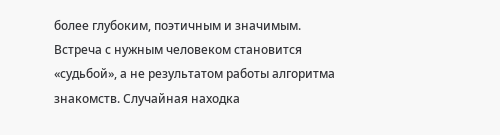более глубоким, поэтичным и значимым. Встреча с нужным человеком становится «судьбой», а не результатом работы алгоритма знакомств. Случайная находка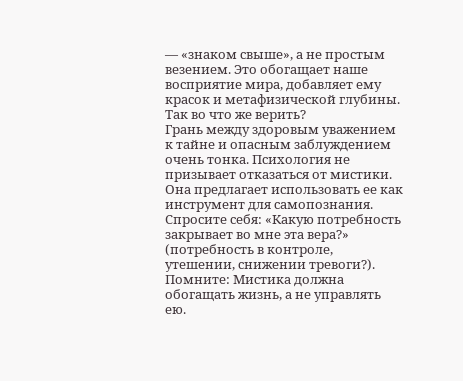— «знаком свыше», а не простым везением. Это обогащает наше восприятие мира, добавляет ему красок и метафизической глубины.
Так во что же верить?
Грань между здоровым уважением к тайне и опасным заблуждением очень тонка. Психология не призывает отказаться от мистики. Она предлагает использовать ее как инструмент для самопознания.
Спросите себя: «Какую потребность закрывает во мне эта вера?» (потребность в контроле, утешении, снижении тревоги?).
Помните: Мистика должна обогащать жизнь, а не управлять ею.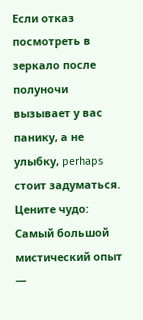Если отказ посмотреть в зеркало после полуночи вызывает у вас панику, а не улыбку, perhaps стоит задуматься.
Цените чудо: Самый большой мистический опыт —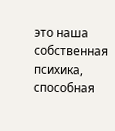это наша собственная психика, способная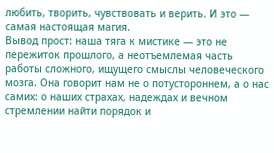любить, творить, чувствовать и верить. И это — самая настоящая магия.
Вывод прост: наша тяга к мистике — это не пережиток прошлого, а неотъемлемая часть работы сложного, ищущего смыслы человеческого мозга. Она говорит нам не о потустороннем, а о нас самих: о наших страхах, надеждах и вечном стремлении найти порядок и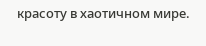красоту в хаотичном мире.